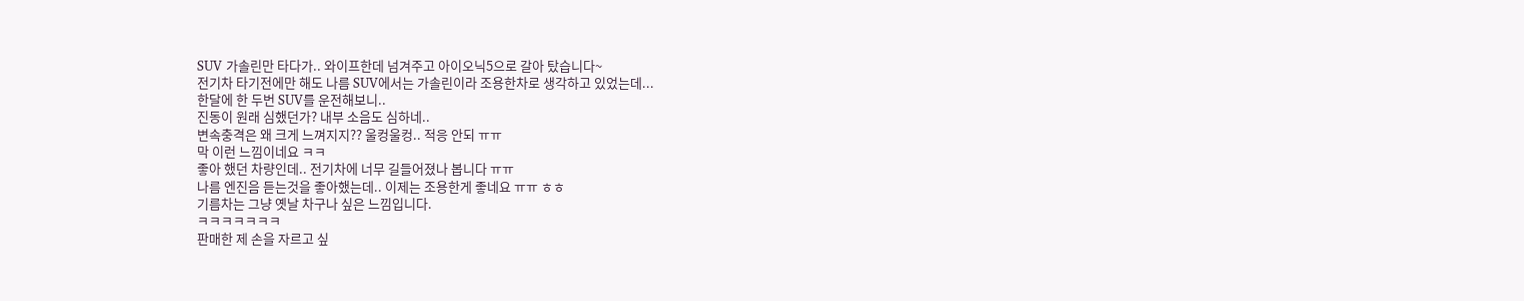SUV 가솔린만 타다가.. 와이프한데 넘겨주고 아이오닉5으로 갈아 탔습니다~
전기차 타기전에만 해도 나름 SUV에서는 가솔린이라 조용한차로 생각하고 있었는데...
한달에 한 두번 SUV를 운전해보니..
진동이 원래 심했던가? 내부 소음도 심하네..
변속충격은 왜 크게 느껴지지?? 울컹울컹.. 적응 안되 ㅠㅠ
막 이런 느낌이네요 ㅋㅋ
좋아 했던 차량인데.. 전기차에 너무 길들어졌나 봅니다 ㅠㅠ
나름 엔진음 듣는것을 좋아했는데.. 이제는 조용한게 좋네요 ㅠㅠ ㅎㅎ
기름차는 그냥 옛날 차구나 싶은 느낌입니다.
ㅋㅋㅋㅋㅋㅋㅋ
판매한 제 손을 자르고 싶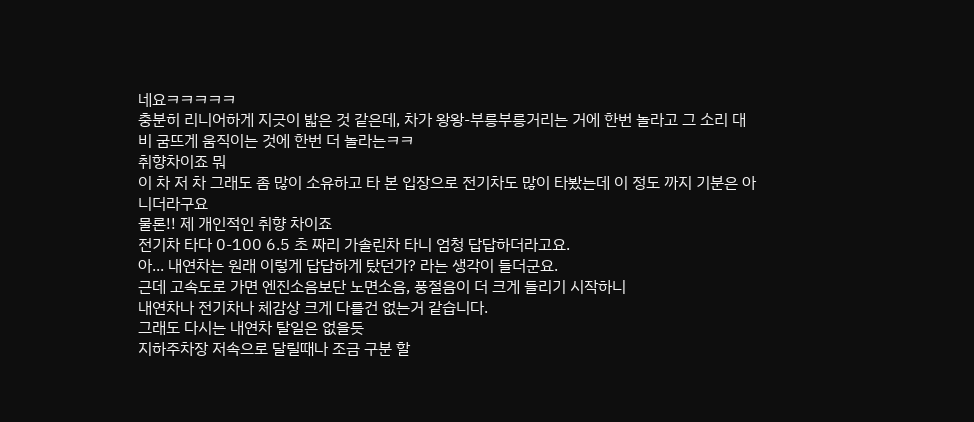네요ㅋㅋㅋㅋㅋ
충분히 리니어하게 지긋이 밟은 것 같은데, 차가 왕왕-부릉부릉거리는 거에 한번 놀라고 그 소리 대비 굼뜨게 움직이는 것에 한번 더 놀라는ㅋㅋ
취향차이죠 뭐
이 차 저 차 그래도 좀 많이 소유하고 타 본 입장으로 전기차도 많이 타봤는데 이 정도 까지 기분은 아니더라구요
물론!! 제 개인적인 취향 차이죠
전기차 타다 0-100 6.5 초 짜리 가솔린차 타니 엄청 답답하더라고요.
아... 내연차는 원래 이렇게 답답하게 탔던가? 라는 생각이 들더군요.
근데 고속도로 가면 엔진소음보단 노면소음, 풍절음이 더 크게 들리기 시작하니
내연차나 전기차나 체감상 크게 다를건 없는거 같습니다.
그래도 다시는 내연차 탈일은 없을듯
지하주차장 저속으로 달릴때나 조금 구분 할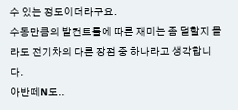수 있는 정도이더라구요.
수동만큼의 발컨트롤에 따른 재미는 좀 덜할지 몰라도 전기차의 다른 장점 중 하나라고 생각합니다.
아반떼N도..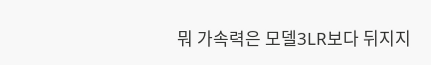뭐 가속력은 모델3LR보다 뒤지지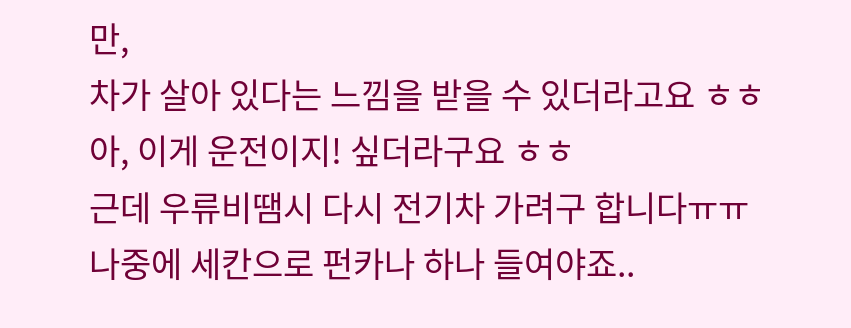만,
차가 살아 있다는 느낌을 받을 수 있더라고요 ㅎㅎ
아, 이게 운전이지! 싶더라구요 ㅎㅎ
근데 우류비땜시 다시 전기차 가려구 합니다ㅠㅠ
나중에 세칸으로 펀카나 하나 들여야죠..